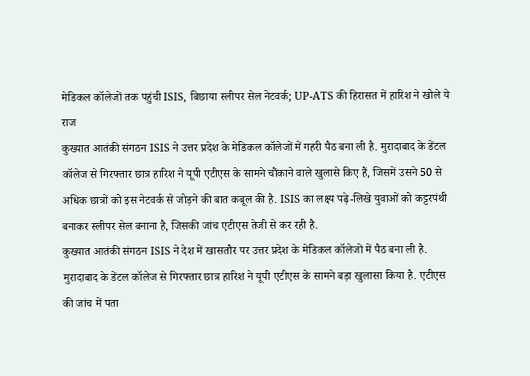मेडिकल कॉलेजों तक पहुंची ISIS, बिछाया स्लीपर सेल नेटवर्क; UP-ATS की हिरासत में हारिश ने खोले ये राज
कुख्यात आतंकी संगठन ISIS ने उत्तर प्रदेश के मेडिकल कॉलेजों में गहरी पैठ बना ली है. मुरादाबाद के डेंटल कॉलेज से गिरफ्तार छात्र हारिश ने यूपी एटीएस के सामने चौंकाने वाले खुलासे किए हैं, जिसमें उसने 50 से अधिक छात्रों को इस नेटवर्क से जोड़ने की बात कबूल की है. ISIS का लक्ष्य पढ़े-लिखे युवाओं को कट्टरपंथी बनाकर स्लीपर सेल बनाना है, जिसकी जांच एटीएस तेजी से कर रही है.
कुख्यात आतंकी संगठन ISIS ने देश में खासतौर पर उत्तर प्रदेश के मेडिकल कॉलेजों में पैठ बना ली है. मुरादाबाद के डेंटल कॉलेज से गिरफ्तार छात्र हारिश ने यूपी एटीएस के सामने बड़ा खुलासा किया है. एटीएस की जांच में पता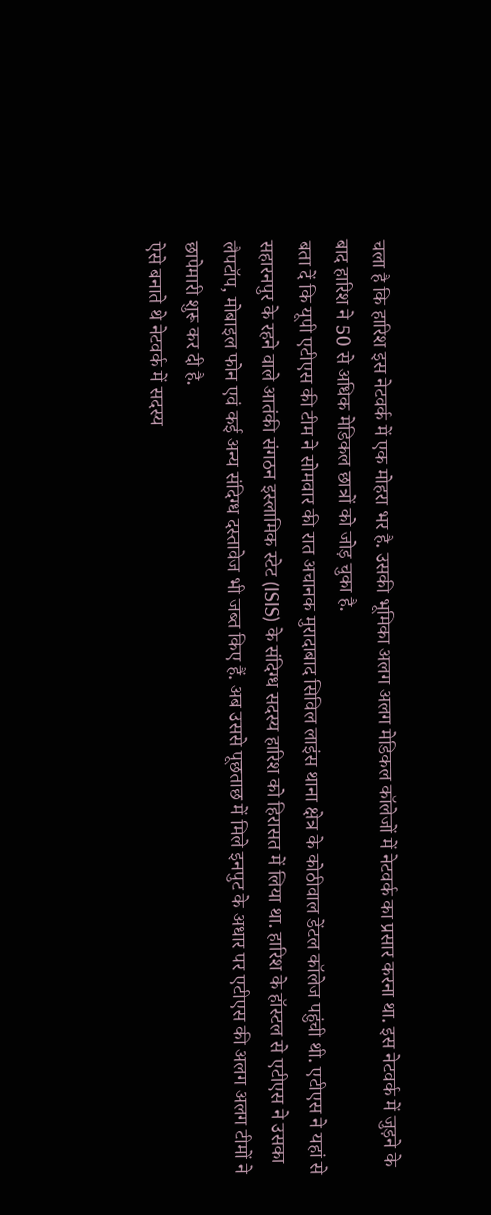चला है कि हारिश इस नेटवर्क में एक मोहरा भर है. उसकी भूमिका अलग अलग मेडिकल कॉलेजों में नेटवर्क का प्रसार करना था. इस नेटवर्क में जुड़ने के बाद हारिश ने 50 से अधिक मेडिकल छात्रों को जोड़ चुका है.
बता दें कि यूपी एटीएस की टीम ने सोमवार की रात अचानक मुरादाबाद सिविल लाइंस थाना क्षेत्र के कोठीवाल डेंटल कॉलेज पहुंची थी. एटीएस ने यहां से सहारनपुर के रहने वाले आतंकी संगठन इस्लामिक स्टेट (ISIS) के संदिग्ध सदस्य हारिश को हिरासत में लिया था. हारिश के हॉस्टल से एटीएस ने उसका लैपटॉप, मोबाइल फोन एवं कई अन्य संदिग्ध दस्तावेज भी जब्त किए हैं. अब उससे पूछताछ में मिले इनपुट के अधार पर एटीएस की अलग अलग टीमों ने छापेमारी शुरू कर दी है.
ऐसे बनाते थे नेटवर्क में सदस्य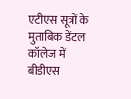एटीएस सूत्रों के मुताबिक डेंटल कॉलेज में बीडीएस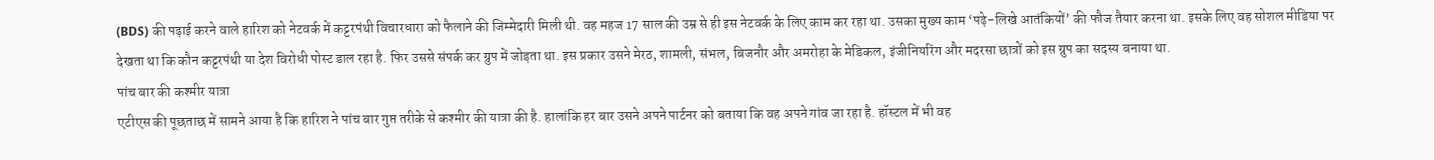(BDS) की पढ़ाई करने वाले हारिश को नेटवर्क में कट्टरपंथी विचारधारा को फैलाने की जिम्मेदारी मिली थी. वह महज 17 साल की उम्र से ही इस नेटवर्क के लिए काम कर रहा था. उसका मुख्य काम ‘पढ़े-लिखे आतंकियों’ की फौज तैयार करना था. इसके लिए वह सोशल मीडिया पर देखता था कि कौन कट्टरपंथी या देश विरोधी पोस्ट डाल रहा है. फिर उससे संपर्क कर ग्रुप में जोड़ता था. इस प्रकार उसने मेरठ, शामली, संभल, बिजनौर और अमरोहा के मेडिकल, इंजीनियरिंग और मदरसा छात्रों को इस ग्रुप का सदस्य बनाया था.
पांच बार की कश्मीर यात्रा
एटीएस की पूछताछ में सामने आया है कि हारिश ने पांच बार गुप्त तरीके से कश्मीर की यात्रा की है. हालांकि हर बार उसने अपने पार्टनर को बताया कि वह अपने गांव जा रहा है. हॉस्टल में भी वह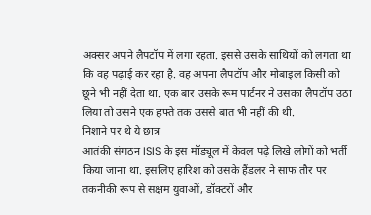अक्सर अपने लैपटॉप में लगा रहता. इससे उसके साथियों को लगता था कि वह पढ़ाई कर रहा है. वह अपना लैपटॉप और मोबाइल किसी को छूने भी नहीं देता था. एक बार उसके रूम पार्टनर ने उसका लैपटॉप उठा लिया तो उसने एक हफ्ते तक उससे बात भी नहीं की थी.
निशाने पर थे ये छात्र
आतंकी संगठन ISIS के इस मॉड्यूल में केवल पढ़े लिखे लोगों को भर्ती किया जाना था. इसलिए हारिश को उसके हैंडलर ने साफ तौर पर तकनीकी रूप से सक्षम युवाओं, डॉक्टरों और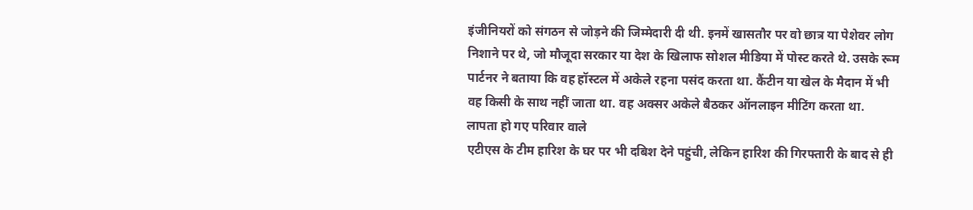इंजीनियरों को संगठन से जोड़ने की जिम्मेदारी दी थी. इनमें खासतौर पर वो छात्र या पेशेवर लोग निशाने पर थे, जो मौजूदा सरकार या देश के खिलाफ सोशल मीडिया में पोस्ट करते थे. उसके रूम पार्टनर ने बताया कि वह हॉस्टल में अकेले रहना पसंद करता था. कैंटीन या खेल के मैदान में भी वह किसी के साथ नहीं जाता था. वह अक्सर अकेले बैठकर ऑनलाइन मीटिंग करता था.
लापता हो गए परिवार वाले
एटीएस के टीम हारिश के घर पर भी दबिश देने पहुंची, लेकिन हारिश की गिरफ्तारी के बाद से ही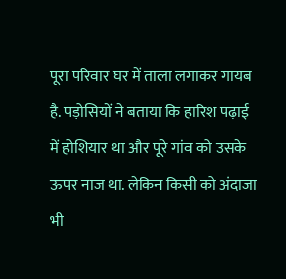पूरा परिवार घर में ताला लगाकर गायब है. पड़ोसियों ने बताया कि हारिश पढ़ाई में होशियार था और पूरे गांव को उसके ऊपर नाज था. लेकिन किसी को अंदाजा भी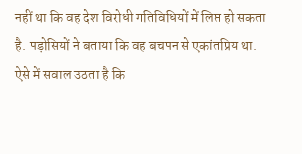नहीं था कि वह देश विरोधी गतिविधियों में लिप्त हो सकता है. पड़ोसियों ने बताया कि वह बचपन से एकांतप्रिय था. ऐसे में सवाल उठता है कि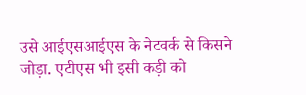उसे आईएसआईएस के नेटवर्क से किसने जोड़ा. एटीएस भी इसी कड़ी को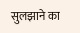सुलझाने का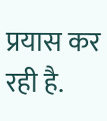प्रयास कर रही है.